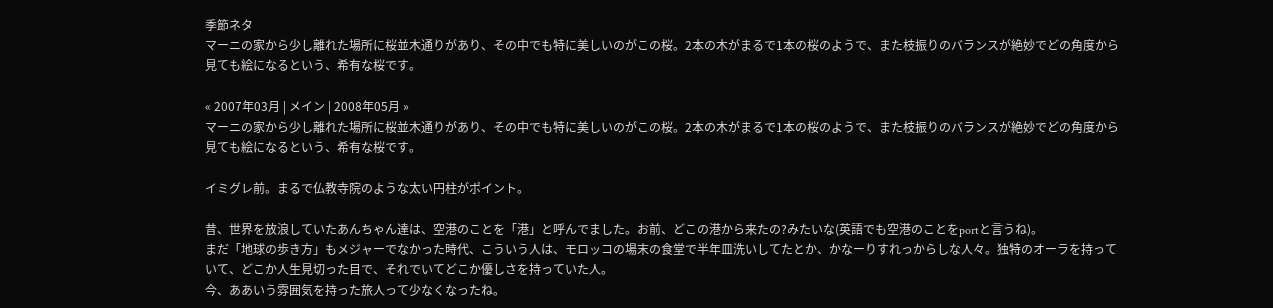季節ネタ
マーニの家から少し離れた場所に桜並木通りがあり、その中でも特に美しいのがこの桜。2本の木がまるで1本の桜のようで、また枝振りのバランスが絶妙でどの角度から見ても絵になるという、希有な桜です。

« 2007年03月 | メイン | 2008年05月 »
マーニの家から少し離れた場所に桜並木通りがあり、その中でも特に美しいのがこの桜。2本の木がまるで1本の桜のようで、また枝振りのバランスが絶妙でどの角度から見ても絵になるという、希有な桜です。

イミグレ前。まるで仏教寺院のような太い円柱がポイント。

昔、世界を放浪していたあんちゃん達は、空港のことを「港」と呼んでました。お前、どこの港から来たの?みたいな(英語でも空港のことをportと言うね)。
まだ「地球の歩き方」もメジャーでなかった時代、こういう人は、モロッコの場末の食堂で半年皿洗いしてたとか、かなーりすれっからしな人々。独特のオーラを持っていて、どこか人生見切った目で、それでいてどこか優しさを持っていた人。
今、ああいう雰囲気を持った旅人って少なくなったね。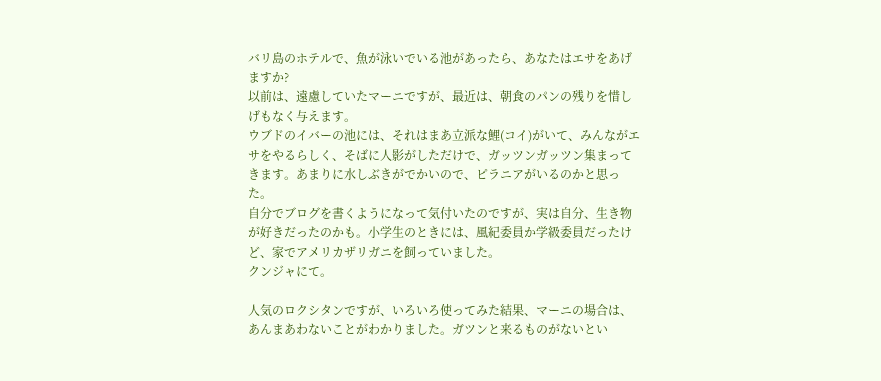バリ島のホテルで、魚が泳いでいる池があったら、あなたはエサをあげますか?
以前は、遠慮していたマーニですが、最近は、朝食のパンの残りを惜しげもなく与えます。
ウブドのイバーの池には、それはまあ立派な鯉(コイ)がいて、みんながエサをやるらしく、そばに人影がしただけで、ガッツンガッツン集まってきます。あまりに水しぶきがでかいので、ピラニアがいるのかと思った。
自分でブログを書くようになって気付いたのですが、実は自分、生き物が好きだったのかも。小学生のときには、風紀委員か学級委員だったけど、家でアメリカザリガニを飼っていました。
クンジャにて。

人気のロクシタンですが、いろいろ使ってみた結果、マーニの場合は、あんまあわないことがわかりました。ガツンと来るものがないとい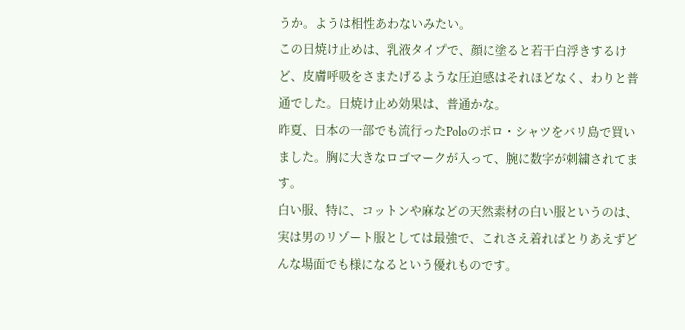うか。ようは相性あわないみたい。
この日焼け止めは、乳液タイプで、顔に塗ると若干白浮きするけど、皮膚呼吸をさまたげるような圧迫感はそれほどなく、わりと普通でした。日焼け止め効果は、普通かな。
昨夏、日本の一部でも流行ったPoloのポロ・シャツをバリ島で買いました。胸に大きなロゴマークが入って、腕に数字が刺繍されてます。
白い服、特に、コットンや麻などの天然素材の白い服というのは、実は男のリゾート服としては最強で、これさえ着ればとりあえずどんな場面でも様になるという優れものです。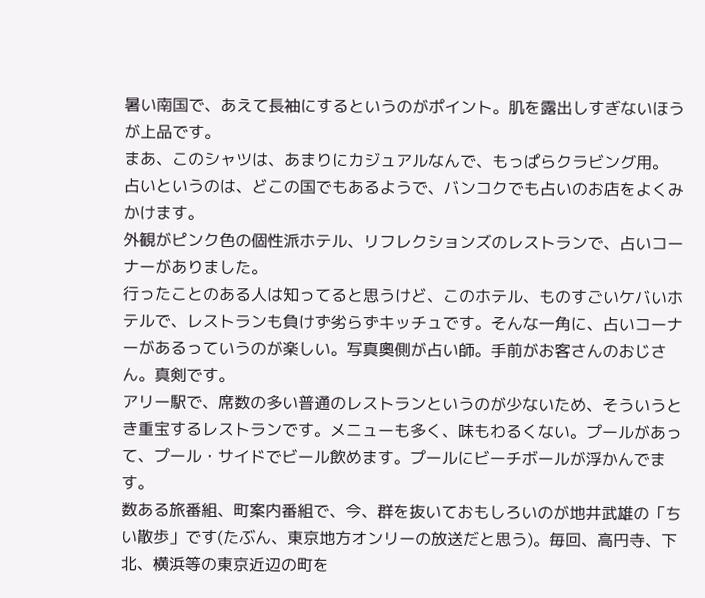暑い南国で、あえて長袖にするというのがポイント。肌を露出しすぎないほうが上品です。
まあ、このシャツは、あまりにカジュアルなんで、もっぱらクラビング用。
占いというのは、どこの国でもあるようで、バンコクでも占いのお店をよくみかけます。
外観がピンク色の個性派ホテル、リフレクションズのレストランで、占いコーナーがありました。
行ったことのある人は知ってると思うけど、このホテル、ものすごいケバいホテルで、レストランも負けず劣らずキッチュです。そんな一角に、占いコーナーがあるっていうのが楽しい。写真奧側が占い師。手前がお客さんのおじさん。真剣です。
アリー駅で、席数の多い普通のレストランというのが少ないため、そういうとき重宝するレストランです。メニューも多く、味もわるくない。プールがあって、プール・サイドでビール飲めます。プールにビーチボールが浮かんでます。
数ある旅番組、町案内番組で、今、群を抜いておもしろいのが地井武雄の「ちい散歩」です(たぶん、東京地方オンリーの放送だと思う)。毎回、高円寺、下北、横浜等の東京近辺の町を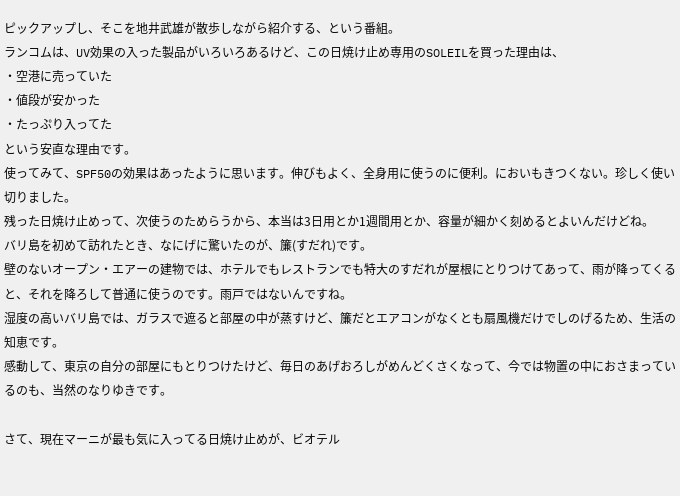ピックアップし、そこを地井武雄が散歩しながら紹介する、という番組。
ランコムは、UV効果の入った製品がいろいろあるけど、この日焼け止め専用のSOLEILを買った理由は、
・空港に売っていた
・値段が安かった
・たっぷり入ってた
という安直な理由です。
使ってみて、SPF50の効果はあったように思います。伸びもよく、全身用に使うのに便利。においもきつくない。珍しく使い切りました。
残った日焼け止めって、次使うのためらうから、本当は3日用とか1週間用とか、容量が細かく刻めるとよいんだけどね。
バリ島を初めて訪れたとき、なにげに驚いたのが、簾(すだれ)です。
壁のないオープン・エアーの建物では、ホテルでもレストランでも特大のすだれが屋根にとりつけてあって、雨が降ってくると、それを降ろして普通に使うのです。雨戸ではないんですね。
湿度の高いバリ島では、ガラスで遮ると部屋の中が蒸すけど、簾だとエアコンがなくとも扇風機だけでしのげるため、生活の知恵です。
感動して、東京の自分の部屋にもとりつけたけど、毎日のあげおろしがめんどくさくなって、今では物置の中におさまっているのも、当然のなりゆきです。

さて、現在マーニが最も気に入ってる日焼け止めが、ビオテル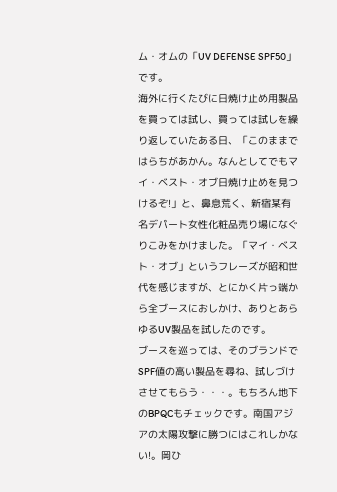ム・オムの「UV DEFENSE SPF50」です。
海外に行くたびに日焼け止め用製品を買っては試し、買っては試しを繰り返していたある日、「このままではらちがあかん。なんとしてでもマイ・ベスト・オブ日焼け止めを見つけるぞ!」と、鼻息荒く、新宿某有名デパート女性化粧品売り場になぐりこみをかけました。「マイ・ベスト・オブ」というフレーズが昭和世代を感じますが、とにかく片っ端から全ブースにおしかけ、ありとあらゆるUV製品を試したのです。
ブースを巡っては、そのブランドでSPF値の高い製品を尋ね、試しづけさせてもらう・・・。もちろん地下のBPQCもチェックです。南国アジアの太陽攻撃に勝つにはこれしかない!。岡ひ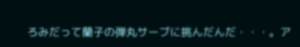ろみだって蘭子の弾丸サーブに挑んだんだ・・・。ア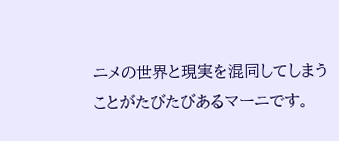ニメの世界と現実を混同してしまうことがたびたびあるマーニです。